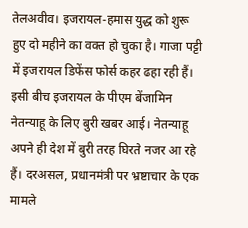तेलअवीव। इजरायल-हमास युद्ध को शुरू हुए दो महीने का वक्त हो चुका है। गाजा पट्टी में इजरायल डिफेंस फोर्स कहर ढहा रही हैं। इसी बीच इजरायल के पीएम बेंजामिन नेतन्याहू के लिए बुरी खबर आई। नेतन्याहू अपने ही देश में बुरी तरह घिरते नजर आ रहे हैं। दरअसल, प्रधानमंत्री पर भ्रष्टाचार के एक मामले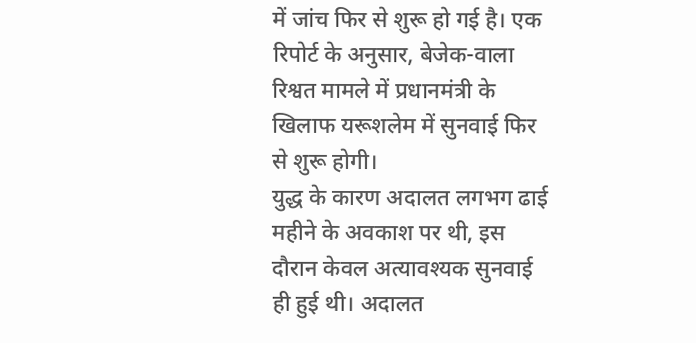में जांच फिर से शुरू हो गई है। एक रिपोर्ट के अनुसार, बेजेक-वाला रिश्वत मामले में प्रधानमंत्री के खिलाफ यरूशलेम में सुनवाई फिर से शुरू होगी।
युद्ध के कारण अदालत लगभग ढाई महीने के अवकाश पर थी, इस दौरान केवल अत्यावश्यक सुनवाई ही हुई थी। अदालत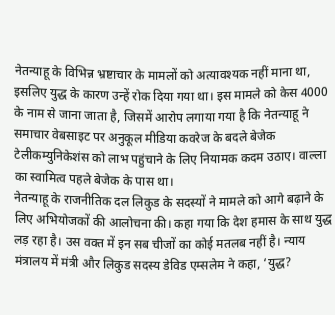नेतन्याहू के विभिन्न भ्रष्टाचार के मामलों को अत्यावश्यक नहीं माना था, इसलिए युद्ध के कारण उन्हें रोक दिया गया था। इस मामले को केस 4000 के नाम से जाना जाता है, जिसमें आरोप लगाया गया है कि नेतन्याहू ने समाचार वेबसाइट पर अनुकूल मीडिया कवरेज के बदले बेजेक टेलीकम्युनिकेशंस को लाभ पहुंचाने के लिए नियामक कदम उठाए। वाल्ला का स्वामित्व पहले बेजेक के पास था।
नेतन्याहू के राजनीतिक दल लिकुड के सदस्यों ने मामले को आगे बढ़ाने के लिए अभियोजकों की आलोचना की। कहा गया कि देश हमास के साथ युद्ध लड़ रहा है। उस वक्त में इन सब चीजों का कोई मतलब नहीं है। न्याय मंत्रालय में मंत्री और लिकुड सदस्य डेविड एम्सलेम ने कहा, ‘युद्ध?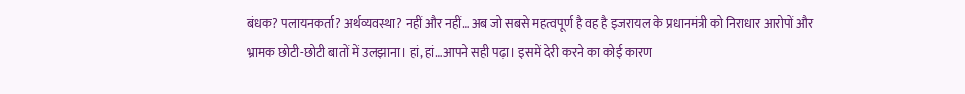बंधक? पलायनकर्ता? अर्थव्यवस्था? नहीं और नहीं… अब जो सबसे महत्वपूर्ण है वह है इजरायल के प्रधानमंत्री को निराधार आरोपों और भ्रामक छोटी-छोटी बातों में उलझाना। हां, हां…आपने सही पढ़ा। इसमें देरी करने का कोई कारण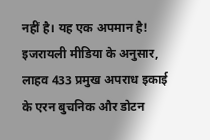नहीं है। यह एक अपमान है!
इजरायली मीडिया के अनुसार, लाहव 433 प्रमुख अपराध इकाई के एरन बुचनिक और डोटन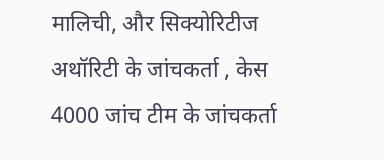मालिची, और सिक्योरिटीज अथॉरिटी के जांचकर्ता , केस 4000 जांच टीम के जांचकर्ता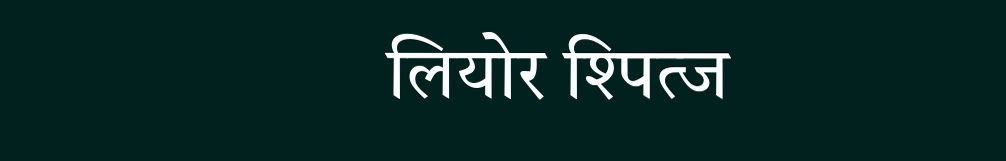लियोर श्पित्ज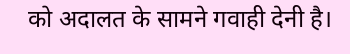को अदालत के सामने गवाही देनी है।